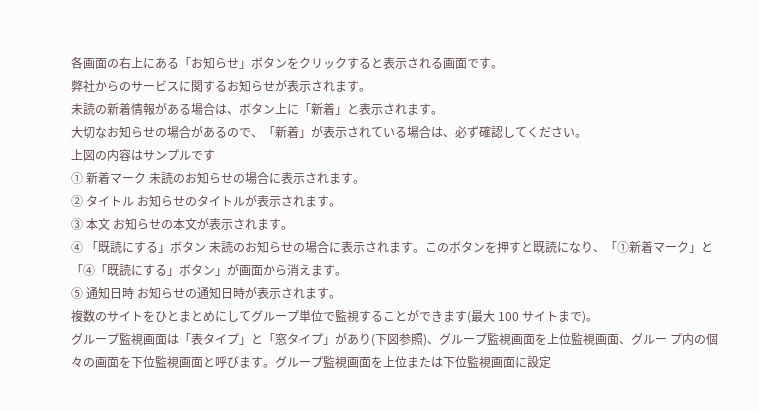各画面の右上にある「お知らせ」ボタンをクリックすると表示される画面です。
弊社からのサービスに関するお知らせが表示されます。
未読の新着情報がある場合は、ボタン上に「新着」と表示されます。
大切なお知らせの場合があるので、「新着」が表示されている場合は、必ず確認してください。
上図の内容はサンプルです
① 新着マーク 未読のお知らせの場合に表示されます。
② タイトル お知らせのタイトルが表示されます。
③ 本文 お知らせの本文が表示されます。
④ 「既読にする」ボタン 未読のお知らせの場合に表示されます。このボタンを押すと既読になり、「①新着マーク」と
「④「既読にする」ボタン」が画面から消えます。
⑤ 通知日時 お知らせの通知日時が表示されます。
複数のサイトをひとまとめにしてグループ単位で監視することができます(最大 100 サイトまで)。
グループ監視画面は「表タイプ」と「窓タイプ」があり(下図参照)、グループ監視画面を上位監視画面、グルー プ内の個々の画面を下位監視画面と呼びます。グループ監視画面を上位または下位監視画面に設定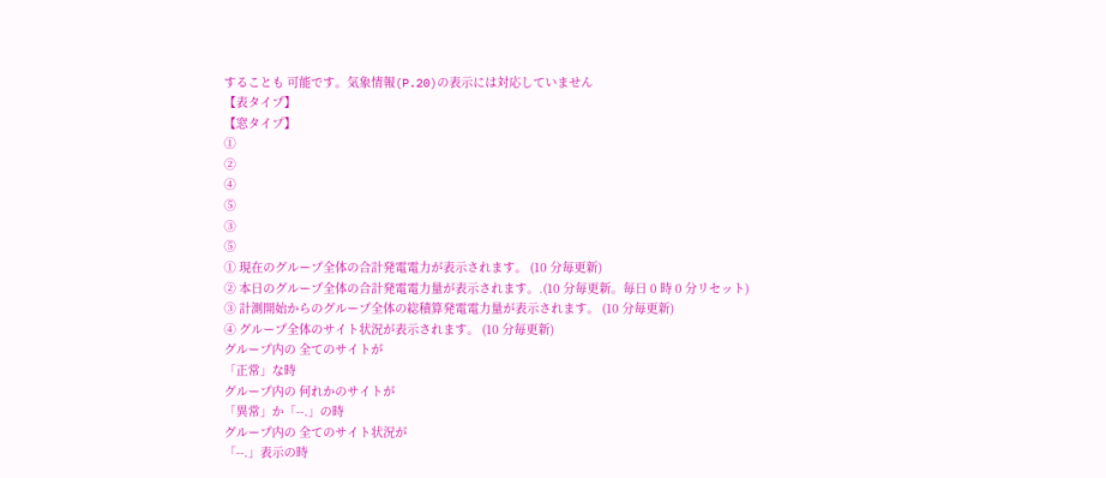することも 可能です。気象情報(P.20)の表示には対応していません
【表タイプ】
【窓タイプ】
①
②
④
⑤
③
⑤
① 現在のグループ全体の合計発電電力が表示されます。 (10 分毎更新)
② 本日のグループ全体の合計発電電力量が表示されます。.(10 分毎更新。毎日 0 時 0 分リセット)
③ 計測開始からのグループ全体の総積算発電電力量が表示されます。 (10 分毎更新)
④ グループ全体のサイト状況が表示されます。 (10 分毎更新)
グループ内の 全てのサイトが
「正常」な時
グループ内の 何れかのサイトが
「異常」か「--.」の時
グループ内の 全てのサイト状況が
「--.」表示の時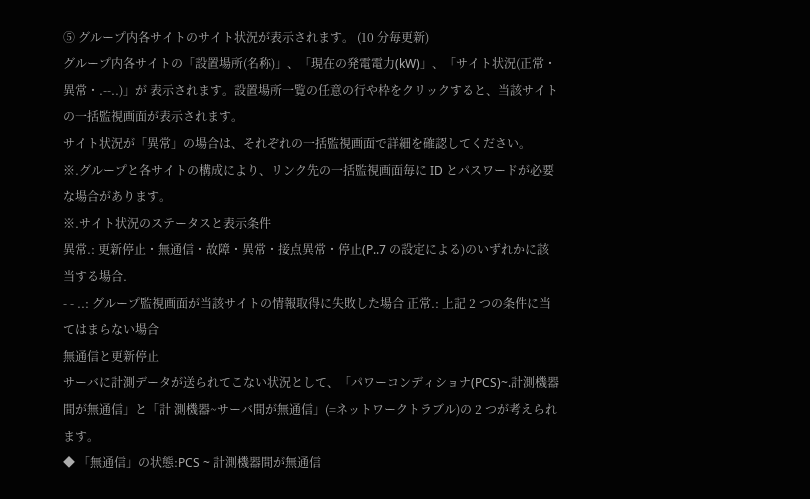⑤ グループ内各サイトのサイト状況が表示されます。 (10 分毎更新)
グループ内各サイトの「設置場所(名称)」、「現在の発電電力(kW)」、「サイト状況(正常・異常・.--..)」が 表示されます。設置場所一覧の任意の行や枠をクリックすると、当該サイトの一括監視画面が表示されます。
サイト状況が「異常」の場合は、それぞれの一括監視画面で詳細を確認してください。
※.グループと各サイトの構成により、リンク先の一括監視画面毎に ID とパスワードが必要な場合があります。
※.サイト状況のステータスと表示条件
異常.: 更新停止・無通信・故障・異常・接点異常・停止(P..7 の設定による)のいずれかに該当する場合.
- - ..: グループ監視画面が当該サイトの情報取得に失敗した場合 正常.: 上記 2 つの条件に当てはまらない場合
無通信と更新停止
サーバに計測データが送られてこない状況として、「パワーコンディショナ(PCS)~.計測機器間が無通信」と「計 測機器~サーバ間が無通信」(=ネットワークトラブル)の 2 つが考えられます。
◆ 「無通信」の状態:PCS ~ 計測機器間が無通信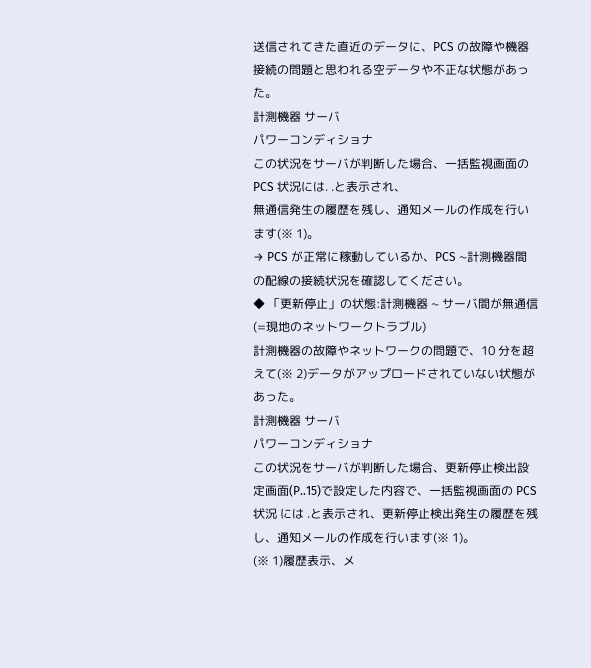送信されてきた直近のデータに、PCS の故障や機器接続の問題と思われる空データや不正な状態があった。
計測機器 サーバ
パワーコンディショナ
この状況をサーバが判断した場合、一括監視画面の PCS 状況には. .と表示され、
無通信発生の履歴を残し、通知メールの作成を行います(※ 1)。
→ PCS が正常に稼動しているか、PCS ~計測機器間の配線の接続状況を確認してください。
◆ 「更新停止」の状態:計測機器 ~ サーバ間が無通信(=現地のネットワークトラブル)
計測機器の故障やネットワークの問題で、10 分を超えて(※ 2)データがアップロードされていない状態があった。
計測機器 サーバ
パワーコンディショナ
この状況をサーバが判断した場合、更新停止検出設定画面(P..15)で設定した内容で、一括監視画面の PCS 状況 には .と表示され、更新停止検出発生の履歴を残し、通知メールの作成を行います(※ 1)。
(※ 1)履歴表示、メ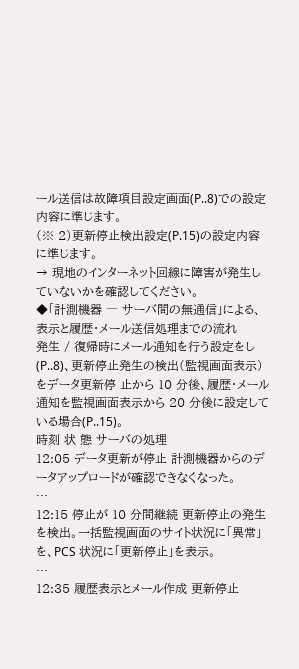ール送信は故障項目設定画面(P..8)での設定内容に準じます。
(※ 2)更新停止検出設定(P.15)の設定内容に準じます。
→ 現地のインターネット回線に障害が発生していないかを確認してください。
◆「計測機器 ― サーバ間の無通信」による、表示と履歴・メール送信処理までの流れ
発生 / 復帰時にメール通知を行う設定をし(P..8)、更新停止発生の検出(監視画面表示)をデータ更新停 止から 10 分後、履歴・メール通知を監視画面表示から 20 分後に設定している場合(P..15)。
時刻 状 態 サーバの処理
12:05 データ更新が停止 計測機器からのデータアップロードが確認できなくなった。
…
12:15 停止が 10 分間継続 更新停止の発生を検出。一括監視画面のサイト状況に「異常」を、PCS 状況に「更新停止」を表示。
…
12:35 履歴表示とメール作成 更新停止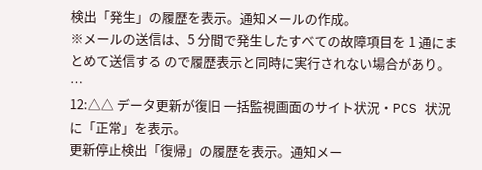検出「発生」の履歴を表示。通知メールの作成。
※メールの送信は、5 分間で発生したすべての故障項目を 1 通にまとめて送信する ので履歴表示と同時に実行されない場合があり。
…
12:△△ データ更新が復旧 一括監視画面のサイト状況・PCS 状況に「正常」を表示。
更新停止検出「復帰」の履歴を表示。通知メー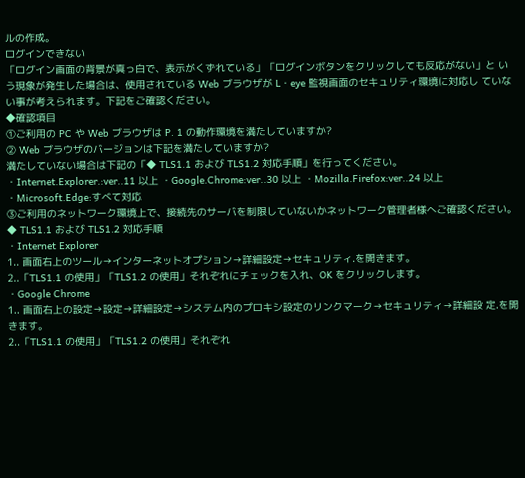ルの作成。
ログインできない
「ログイン画面の背景が真っ白で、表示がくずれている」「ログインボタンをクリックしても反応がない」と いう現象が発生した場合は、使用されている Web ブラウザが L・eye 監視画面のセキュリティ環境に対応し ていない事が考えられます。下記をご確認ください。
◆確認項目
①ご利用の PC や Web ブラウザは P. 1 の動作環境を満たしていますか?
② Web ブラウザのバージョンは下記を満たしていますか?
満たしていない場合は下記の「◆ TLS1.1 および TLS1.2 対応手順」を行ってください。
・Internet.Explorer.:ver..11 以上 ・Google.Chrome:ver..30 以上 ・Mozilla.Firefox:ver..24 以上 ・Microsoft.Edge:すべて対応
③ご利用のネットワーク環境上で、接続先のサーバを制限していないかネットワーク管理者様へご確認ください。
◆ TLS1.1 および TLS1.2 対応手順
・Internet Explorer
1.. 画面右上のツール→インターネットオプション→詳細設定→セキュリティ.を開きます。
2..「TLS1.1 の使用」「TLS1.2 の使用」それぞれにチェックを入れ、OK をクリックします。
・Google Chrome
1.. 画面右上の設定→設定→詳細設定→システム内のプロキシ設定のリンクマーク→セキュリティ→詳細設 定.を開きます。
2..「TLS1.1 の使用」「TLS1.2 の使用」それぞれ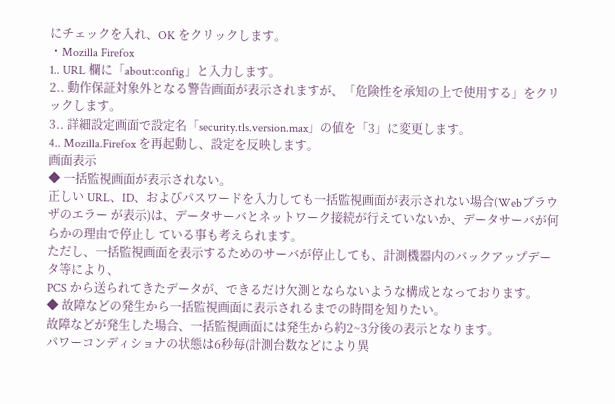にチェックを入れ、OK をクリックします。
・Mozilla Firefox
1.. URL 欄に「about:config」と入力します。
2.. 動作保証対象外となる警告画面が表示されますが、「危険性を承知の上で使用する」をクリックします。
3.. 詳細設定画面で設定名「security.tls.version.max」の値を「3」に変更します。
4.. Mozilla.Firefox を再起動し、設定を反映します。
画面表示
◆ 一括監視画面が表示されない。
正しい URL、ID、およびパスワードを入力しても一括監視画面が表示されない場合(Webブラウザのエラー が表示)は、データサーバとネットワーク接続が行えていないか、データサーバが何らかの理由で停止し ている事も考えられます。
ただし、一括監視画面を表示するためのサーバが停止しても、計測機器内のバックアップデータ等により、
PCS から送られてきたデータが、できるだけ欠測とならないような構成となっております。
◆ 故障などの発生から一括監視画面に表示されるまでの時間を知りたい。
故障などが発生した場合、一括監視画面には発生から約2~3分後の表示となります。
パワーコンディショナの状態は6秒毎(計測台数などにより異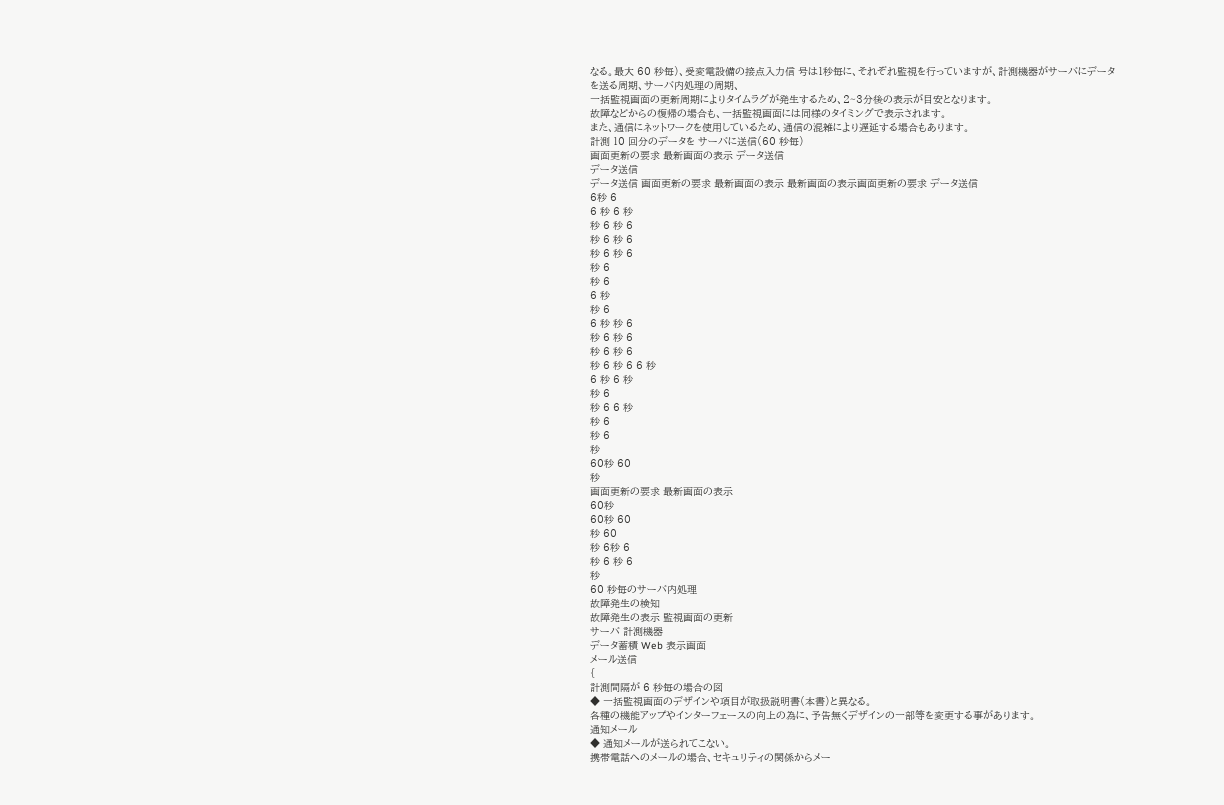なる。最大 60 秒毎)、受変電設備の接点入力信 号は1秒毎に、それぞれ監視を行っていますが、計測機器がサーバにデータを送る周期、サーバ内処理の周期、
一括監視画面の更新周期によりタイムラグが発生するため、2~3分後の表示が目安となります。
故障などからの復帰の場合も、一括監視画面には同様のタイミングで表示されます。
また、通信にネットワークを使用しているため、通信の混雑により遅延する場合もあります。
計測 10 回分のデータを サーバに送信(60 秒毎)
画面更新の要求 最新画面の表示 データ送信
データ送信
データ送信 画面更新の要求 最新画面の表示 最新画面の表示画面更新の要求 データ送信
6秒 6
6 秒 6 秒
秒 6 秒 6
秒 6 秒 6
秒 6 秒 6
秒 6
秒 6
6 秒
秒 6
6 秒 秒 6
秒 6 秒 6
秒 6 秒 6
秒 6 秒 6 6 秒
6 秒 6 秒
秒 6
秒 6 6 秒
秒 6
秒 6
秒
60秒 60
秒
画面更新の要求 最新画面の表示
60秒
60秒 60
秒 60
秒 6秒 6
秒 6 秒 6
秒
60 秒毎のサーバ内処理
故障発生の検知
故障発生の表示 監視画面の更新
サーバ 計測機器
データ蓄積 Web 表示画面
メール送信
{
計測間隔が 6 秒毎の場合の図
◆ 一括監視画面のデザインや項目が取扱説明書(本書)と異なる。
各種の機能アップやインターフェースの向上の為に、予告無くデザインの一部等を変更する事があります。
通知メール
◆ 通知メールが送られてこない。
携帯電話へのメールの場合、セキュリティの関係からメー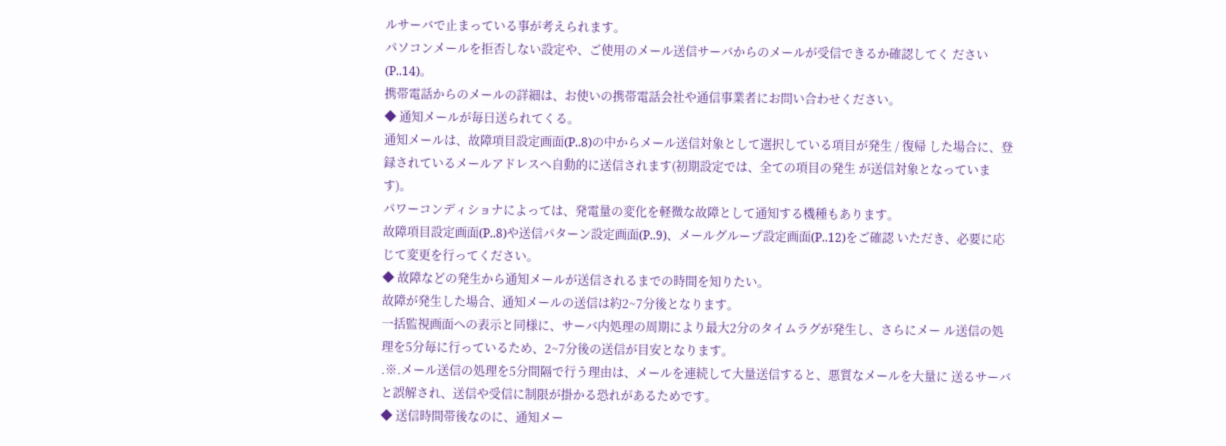ルサーバで止まっている事が考えられます。
パソコンメールを拒否しない設定や、ご使用のメール送信サーバからのメールが受信できるか確認してく ださい(P..14)。
携帯電話からのメールの詳細は、お使いの携帯電話会社や通信事業者にお問い合わせください。
◆ 通知メールが毎日送られてくる。
通知メールは、故障項目設定画面(P..8)の中からメール送信対象として選択している項目が発生 / 復帰 した場合に、登録されているメールアドレスへ自動的に送信されます(初期設定では、全ての項目の発生 が送信対象となっています)。
パワーコンディショナによっては、発電量の変化を軽微な故障として通知する機種もあります。
故障項目設定画面(P..8)や送信パターン設定画面(P..9)、メールグループ設定画面(P..12)をご確認 いただき、必要に応じて変更を行ってください。
◆ 故障などの発生から通知メールが送信されるまでの時間を知りたい。
故障が発生した場合、通知メールの送信は約2~7分後となります。
一括監視画面への表示と同様に、サーバ内処理の周期により最大2分のタイムラグが発生し、さらにメー ル送信の処理を5分毎に行っているため、2~7分後の送信が目安となります。
.※.メール送信の処理を5分間隔で行う理由は、メールを連続して大量送信すると、悪質なメールを大量に 送るサーバと誤解され、送信や受信に制限が掛かる恐れがあるためです。
◆ 送信時間帯後なのに、通知メー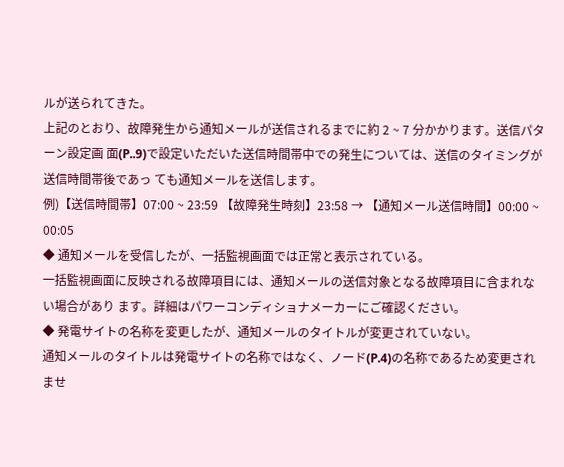ルが送られてきた。
上記のとおり、故障発生から通知メールが送信されるまでに約 2 ~ 7 分かかります。送信パターン設定画 面(P..9)で設定いただいた送信時間帯中での発生については、送信のタイミングが送信時間帯後であっ ても通知メールを送信します。
例)【送信時間帯】07:00 ~ 23:59 【故障発生時刻】23:58 → 【通知メール送信時間】00:00 ~ 00:05
◆ 通知メールを受信したが、一括監視画面では正常と表示されている。
一括監視画面に反映される故障項目には、通知メールの送信対象となる故障項目に含まれない場合があり ます。詳細はパワーコンディショナメーカーにご確認ください。
◆ 発電サイトの名称を変更したが、通知メールのタイトルが変更されていない。
通知メールのタイトルは発電サイトの名称ではなく、ノード(P.4)の名称であるため変更されませ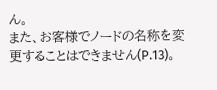ん。
また、お客様でノードの名称を変更することはできません(P.13)。